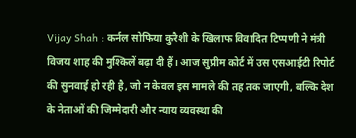Vijay Shah : कर्नल सोफिया कुरैशी के खिलाफ विवादित टिप्पणी ने मंत्री विजय शाह की मुश्किलें बढ़ा दी हैं। आज सुप्रीम कोर्ट में उस एसआईटी रिपोर्ट की सुनवाई हो रही है, जो न केवल इस मामले की तह तक जाएगी, बल्कि देश के नेताओं की जिम्मेदारी और न्याय व्यवस्था की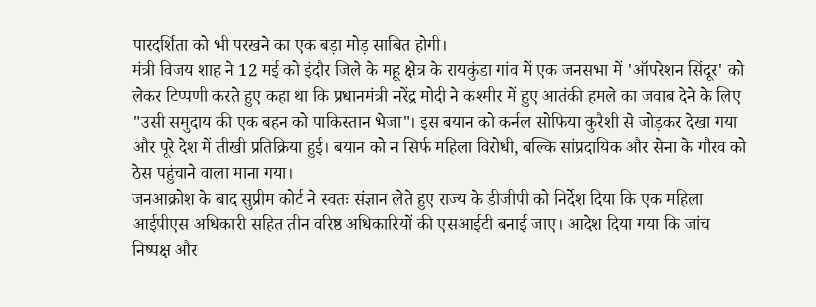पारदर्शिता को भी परखने का एक बड़ा मोड़ साबित होगी।
मंत्री विजय शाह ने 12 मई को इंदौर जिले के महू क्षेत्र के रायकुंडा गांव में एक जनसभा में 'ऑपरेशन सिंदूर' को लेकर टिप्पणी करते हुए कहा था कि प्रधानमंत्री नरेंद्र मोदी ने कश्मीर में हुए आतंकी हमले का जवाब देने के लिए "उसी समुदाय की एक बहन को पाकिस्तान भेजा"। इस बयान को कर्नल सोफिया कुरैशी से जोड़कर देखा गया और पूरे देश में तीखी प्रतिक्रिया हुई। बयान को न सिर्फ महिला विरोधी, बल्कि सांप्रदायिक और सेना के गौरव को ठेस पहुंचाने वाला माना गया।
जनआक्रोश के बाद सुप्रीम कोर्ट ने स्वतः संज्ञान लेते हुए राज्य के डीजीपी को निर्देश दिया कि एक महिला आईपीएस अधिकारी सहित तीन वरिष्ठ अधिकारियों की एसआईटी बनाई जाए। आदेश दिया गया कि जांच निष्पक्ष और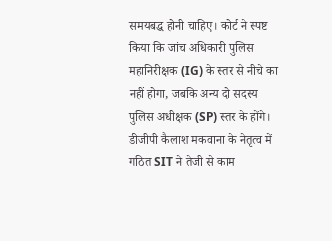समयबद्ध होनी चाहिए। कोर्ट ने स्पष्ट किया कि जांच अधिकारी पुलिस महानिरीक्षक (IG) के स्तर से नीचे का नहीं होगा, जबकि अन्य दो सदस्य पुलिस अधीक्षक (SP) स्तर के होंगे।
डीजीपी कैलाश मकवाना के नेतृत्व में गठित SIT ने तेजी से काम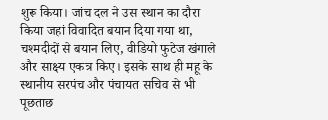शुरू किया। जांच दल ने उस स्थान का दौरा किया जहां विवादित बयान दिया गया था, चश्मदीदों से बयान लिए, वीडियो फुटेज खंगाले और साक्ष्य एकत्र किए। इसके साथ ही महू के स्थानीय सरपंच और पंचायत सचिव से भी पूछताछ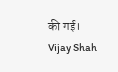की गई। Vijay Shah